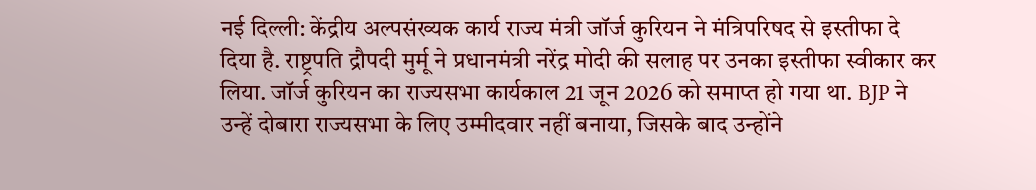नई दिल्ली: केंद्रीय अल्पसंख्यक कार्य राज्य मंत्री जॉर्ज कुरियन ने मंत्रिपरिषद से इस्तीफा दे दिया है. राष्ट्रपति द्रौपदी मुर्मू ने प्रधानमंत्री नरेंद्र मोदी की सलाह पर उनका इस्तीफा स्वीकार कर लिया. जॉर्ज कुरियन का राज्यसभा कार्यकाल 21 जून 2026 को समाप्त हो गया था. BJP ने उन्हें दोबारा राज्यसभा के लिए उम्मीदवार नहीं बनाया, जिसके बाद उन्होंने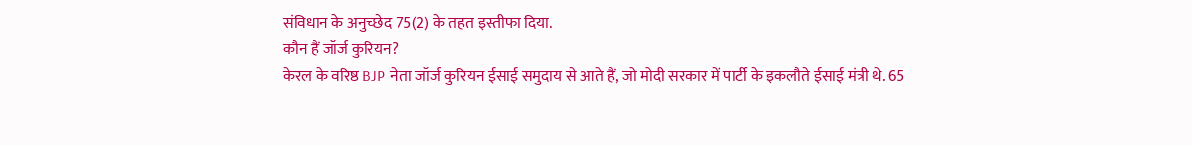संविधान के अनुच्छेद 75(2) के तहत इस्तीफा दिया.
कौन हैं जॉर्ज कुरियन?
केरल के वरिष्ठ BJP नेता जॉर्ज कुरियन ईसाई समुदाय से आते हैं, जो मोदी सरकार में पार्टी के इकलौते ईसाई मंत्री थे. 65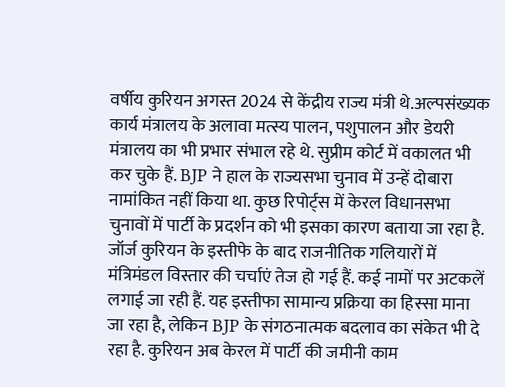वर्षीय कुरियन अगस्त 2024 से केंद्रीय राज्य मंत्री थे.अल्पसंख्यक कार्य मंत्रालय के अलावा मत्स्य पालन, पशुपालन और डेयरी मंत्रालय का भी प्रभार संभाल रहे थे. सुप्रीम कोर्ट में वकालत भी कर चुके हैं. BJP ने हाल के राज्यसभा चुनाव में उन्हें दोबारा नामांकित नहीं किया था. कुछ रिपोर्ट्स में केरल विधानसभा चुनावों में पार्टी के प्रदर्शन को भी इसका कारण बताया जा रहा है.
जॉर्ज कुरियन के इस्तीफे के बाद राजनीतिक गलियारों में मंत्रिमंडल विस्तार की चर्चाएं तेज हो गई हैं. कई नामों पर अटकलें लगाई जा रही हैं. यह इस्तीफा सामान्य प्रक्रिया का हिस्सा माना जा रहा है, लेकिन BJP के संगठनात्मक बदलाव का संकेत भी दे रहा है. कुरियन अब केरल में पार्टी की जमीनी काम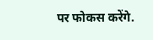पर फोकस करेंगे.